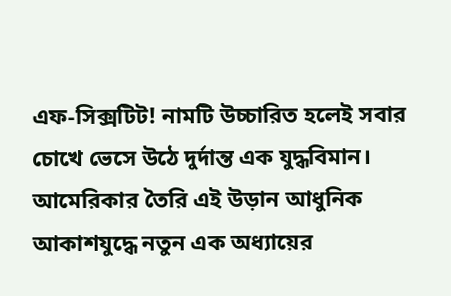এফ-সিক্সটিট! নামটি উচ্চারিত হলেই সবার চোখে ভেসে উঠে দুর্দান্ত এক যুদ্ধবিমান। আমেরিকার তৈরি এই উড়ান আধুনিক আকাশযুদ্ধে নতুন এক অধ্যায়ের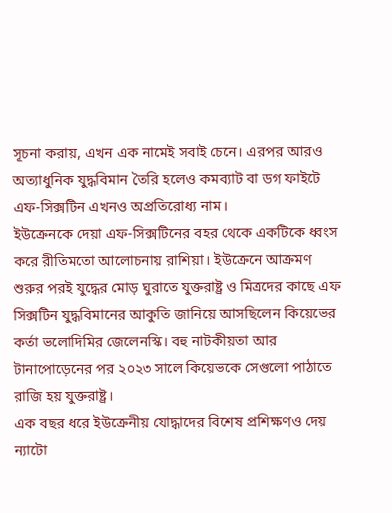সূচনা করায়, এখন এক নামেই সবাই চেনে। এরপর আরও অত্যাধুনিক যুদ্ধবিমান তৈরি হলেও কমব্যাট বা ডগ ফাইটে এফ-সিক্সটিন এখনও অপ্রতিরোধ্য নাম।
ইউক্রেনকে দেয়া এফ-সিক্সটিনের বহর থেকে একটিকে ধ্বংস করে রীতিমতো আলোচনায় রাশিয়া। ইউক্রেনে আক্রমণ শুরুর পরই যুদ্ধের মোড় ঘুরাতে যুক্তরাষ্ট্র ও মিত্রদের কাছে এফ সিক্সটিন যুদ্ধবিমানের আকুতি জানিয়ে আসছিলেন কিয়েভের কর্তা ভলোদিমির জেলেনস্কি। বহু নাটকীয়তা আর টানাপোড়েনের পর ২০২৩ সালে কিয়েভকে সেগুলো পাঠাতে রাজি হয় যুক্তরাষ্ট্র।
এক বছর ধরে ইউক্রেনীয় যোদ্ধাদের বিশেষ প্রশিক্ষণও দেয় ন্যাটো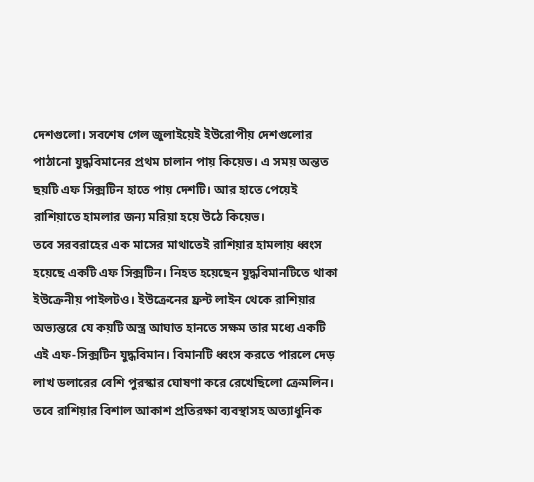দেশগুলো। সবশেষ গেল জুলাইয়েই ইউরোপীয় দেশগুলোর পাঠানো যুদ্ধবিমানের প্রথম চালান পায় কিয়েভ। এ সময় অন্তত ছয়টি এফ সিক্সটিন হাতে পায় দেশটি। আর হাতে পেয়েই রাশিয়াতে হামলার জন্য মরিয়া হয়ে উঠে কিয়েভ।
তবে সরবরাহের এক মাসের মাথাতেই রাশিয়ার হামলায় ধ্বংস হয়েছে একটি এফ সিক্সটিন। নিহত হয়েছেন যুদ্ধবিমানটিতে থাকা ইউক্রেনীয় পাইলটও। ইউক্রেনের ফ্রন্ট লাইন থেকে রাশিয়ার অভ্যন্তরে যে কয়টি অস্ত্র আঘাত হানতে সক্ষম তার মধ্যে একটি এই এফ-সিক্সটিন যুদ্ধবিমান। বিমানটি ধ্বংস করতে পারলে দেড় লাখ ডলারের বেশি পুরস্কার ঘোষণা করে রেখেছিলো ক্রেমলিন।
তবে রাশিয়ার বিশাল আকাশ প্রতিরক্ষা ব্যবস্থাসহ অত্যাধুনিক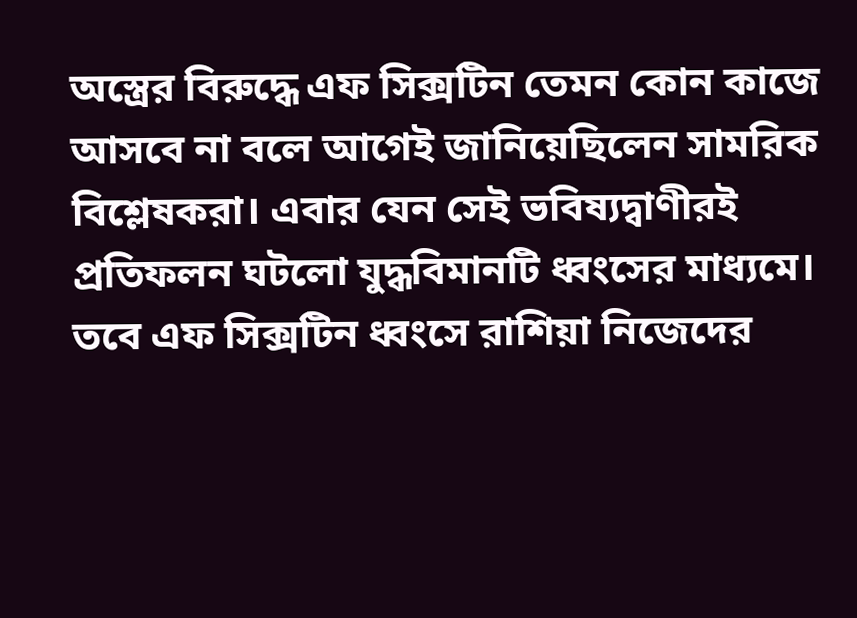অস্ত্রের বিরুদ্ধে এফ সিক্সটিন তেমন কোন কাজে আসবে না বলে আগেই জানিয়েছিলেন সামরিক বিশ্লেষকরা। এবার যেন সেই ভবিষ্যদ্বাণীরই প্রতিফলন ঘটলো যুদ্ধবিমানটি ধ্বংসের মাধ্যমে।
তবে এফ সিক্সটিন ধ্বংসে রাশিয়া নিজেদের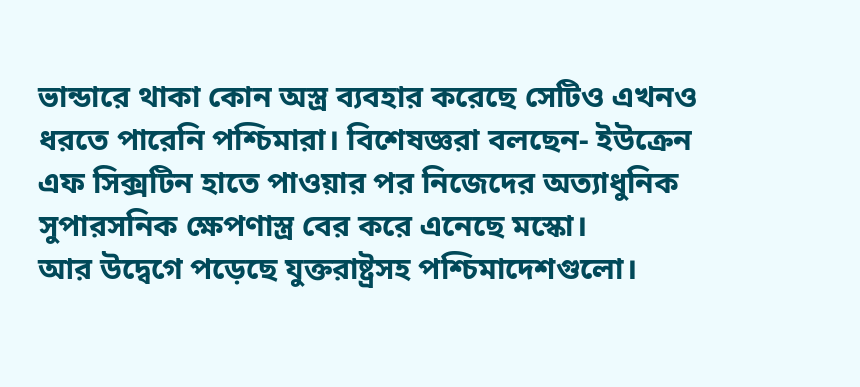ভান্ডারে থাকা কোন অস্ত্র ব্যবহার করেছে সেটিও এখনও ধরতে পারেনি পশ্চিমারা। বিশেষজ্ঞরা বলছেন- ইউক্রেন এফ সিক্সটিন হাতে পাওয়ার পর নিজেদের অত্যাধুনিক সুপারসনিক ক্ষেপণাস্ত্র বের করে এনেছে মস্কো।
আর উদ্বেগে পড়েছে যুক্তরাষ্ট্রসহ পশ্চিমাদেশগুলো।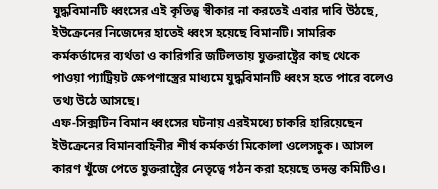যুদ্ধবিমানটি ধ্বংসের এই কৃতিত্ব স্বীকার না করতেই এবার দাবি উঠছে, ইউক্রেনের নিজেদের হাতেই ধ্বংস হয়েছে বিমানটি। সামরিক কর্মকর্তাদের ব্যর্থতা ও কারিগরি জটিলতায় যুক্তরাষ্ট্রের কাছ থেকে পাওয়া প্যাট্রিয়ট ক্ষেপণাস্ত্রের মাধ্যমে যুদ্ধবিমানটি ধ্বংস হতে পারে বলেও তথ্য উঠে আসছে।
এফ-সিক্সটিন বিমান ধ্বংসের ঘটনায় এরইমধ্যে চাকরি হারিয়েছেন ইউক্রেনের বিমানবাহিনীর শীর্ষ কর্মকর্তা মিকোলা ওলেসচুক। আসল কারণ খুঁজে পেতে যুক্তরাষ্ট্রের নেতৃত্বে গঠন করা হয়েছে তদন্ত কমিটিও।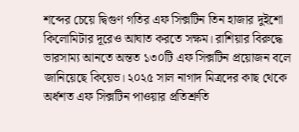শব্দের চেয়ে দ্বিগুণ গতির এফ সিক্সটিন তিন হাজার দুইশো কিলোমিটার দূরেও আঘাত করতে সক্ষম। রাশিয়ার বিরুদ্ধে ভারসাম্য আনতে অন্তত ১৩০টি এফ সিক্সটিন প্রয়োজন বলে জানিয়েছে কিয়েভ। ২০২৫ সাল নাগাদ মিত্রদের কাছ থেকে অর্ধশত এফ সিক্সটিন পাওয়ার প্রতিশ্রুতি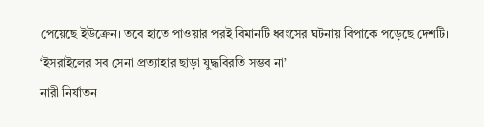পেয়েছে ইউক্রেন। তবে হাতে পাওয়ার পরই বিমানটি ধ্বংসের ঘটনায় বিপাকে পড়েছে দেশটি।
‘ইসরাইলের সব সেনা প্রত্যাহার ছাড়া যুদ্ধবিরতি সম্ভব না’
নারী নির্যাতন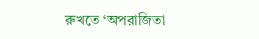রুখতে ‘অপরাজিতা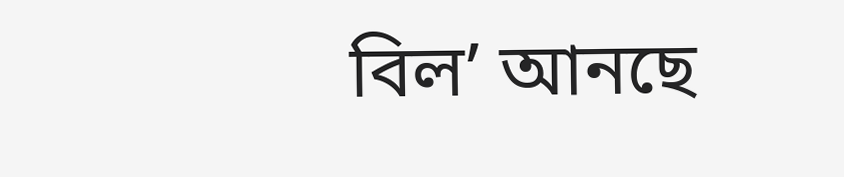বিল’ আনছে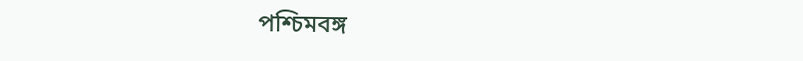পশ্চিমবঙ্গ